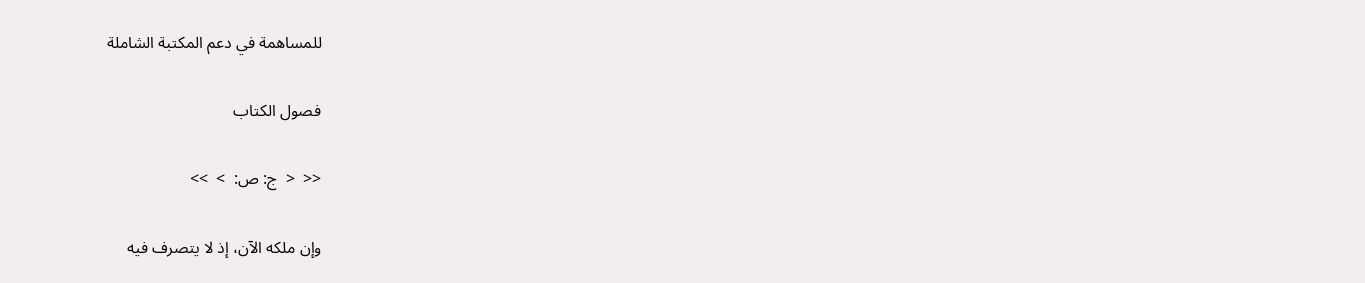للمساهمة في دعم المكتبة الشاملة

فصول الكتاب

<<  <  ج: ص:  >  >>

وإن ملكه الآن، إذ لا يتصرف فيه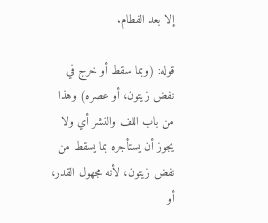إلا بعد الفطام.

قوله: (وبما سقط أو خرج في نفض زيتون، أو عصره) وهذا من باب اللف والنشر أي ولا يجوز أن يستأجره بما يسقط من نفض زيتون، لأنه مجهول القدر، أو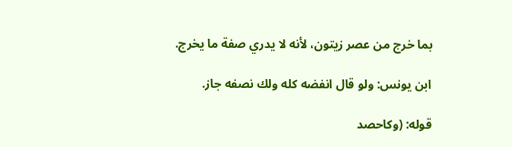بما خرج من عصر زيتون، لأنه لا يدري صفة ما يخرج.

ابن يونس: ولو قال انفضه كله ولك نصفه جاز.

قوله: (وكاحصد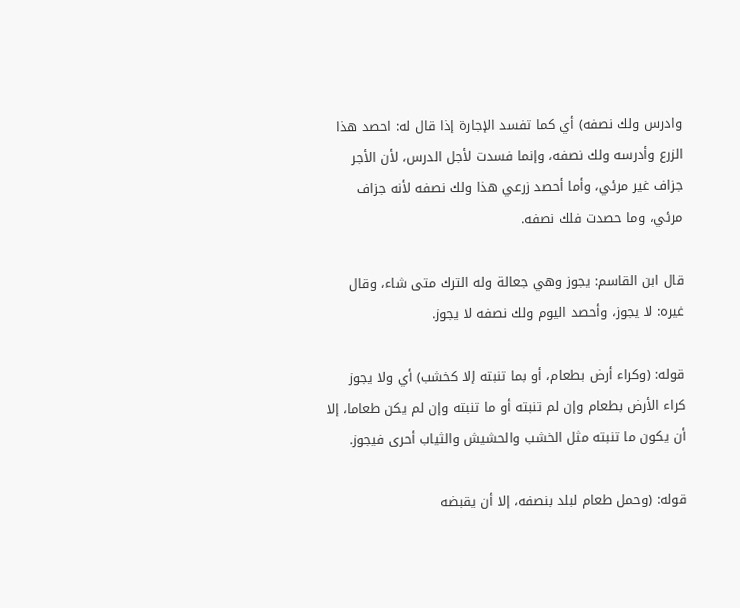وادرس ولك نصفه) أي كما تفسد الإجارة إذا قال له: احصد هذا الزرع وأدرسه ولك نصفه، وإنما فسدت لأجل الدرس، لأن الأجر جزاف غير مرئي، وأما أحصد زرعي هذا ولك نصفه لأنه جزاف مرئي، وما حصدت فلك نصفه.

قال ابن القاسم: يجوز وهي جعالة وله الترك متى شاء، وقال غيره: لا يجوز، وأحصد اليوم ولك نصفه لا يجوز.

قوله: (وكراء أرض بطعام، أو بما تنبته إلا كخشب) أي ولا يجوز كراء الأرض بطعام وإن لم تنبته أو ما تنبته وإن لم يكن طعاما، إلا أن يكون ما تنبته مثل الخشب والحشيش والثياب أحرى فيجوز.

قوله: (وحمل طعام لبلد بنصفه، إلا أن يقبضه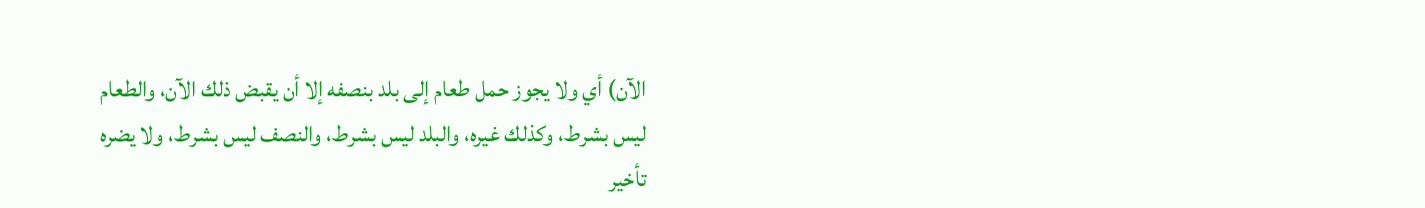الآن) أي ولا يجوز حمل طعام إلى بلد بنصفه إلا أن يقبض ذلك الآن، والطعام ليس بشرط، وكذلك غيره، والبلد ليس بشرط، والنصف ليس بشرط، ولا يضره تأخير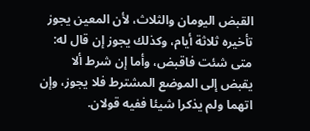القبض اليومان والثلاث، لأن المعين يجوز تأخيره ثلاثة أيام، وكذلك يجوز إن قال له: متى شئت فاقبض، وأما إن شرط ألا يقبض إلى الموضع المشترط فلا يجوز، وإن اتهما ولم يذكرا شيئا ففيه قولان.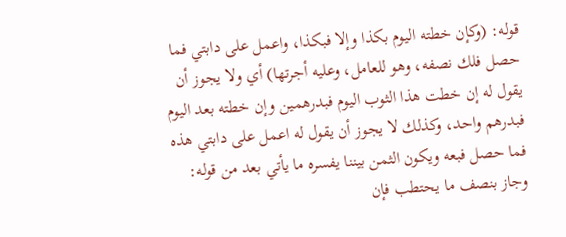قوله: (وكإن خطته اليوم بكذا وإلا فبكذا، واعمل على دابتي فما حصل فلك نصفه، وهو للعامل، وعليه أجرتها) أي ولا يجوز أن يقول له إن خطت هذا الثوب اليوم فبدرهمين وإن خطته بعد اليوم فبدرهم واحد، وكذلك لا يجوز أن يقول له اعمل على دابتي هذه فما حصل فبعه ويكون الثمن بيننا يفسره ما يأتي بعد من قوله: وجاز بنصف ما يحتطب فإن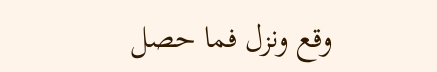وقع ونزل فما حصل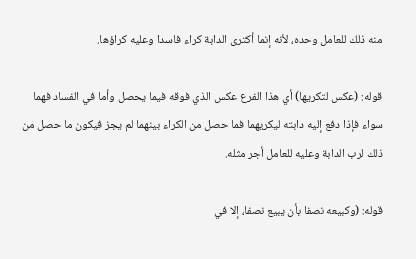منه ذلك للعامل وحده، لأنه إنما أكترى الدابة كراء فاسدا وعليه كراؤها.

قوله: (عكس لتكريها) أي هذا الفرع عكس الذي فوقه فيما يحصل وأما في الفساد فهما سواء فإذا دفع إليه دابته ليكريهما فما حصل من الكراء بينهما لم يجز فيكون ما حصل من ذلك لرب الدابة وعليه للعامل أجر مثله.

قوله: (وكبيعه نصفا بأن يبيع نصفا، إلا في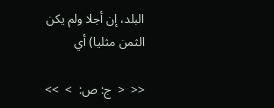البلد، إن أجلا ولم يكن الثمن مثليا) أي

<<  <  ج: ص:  >  >>